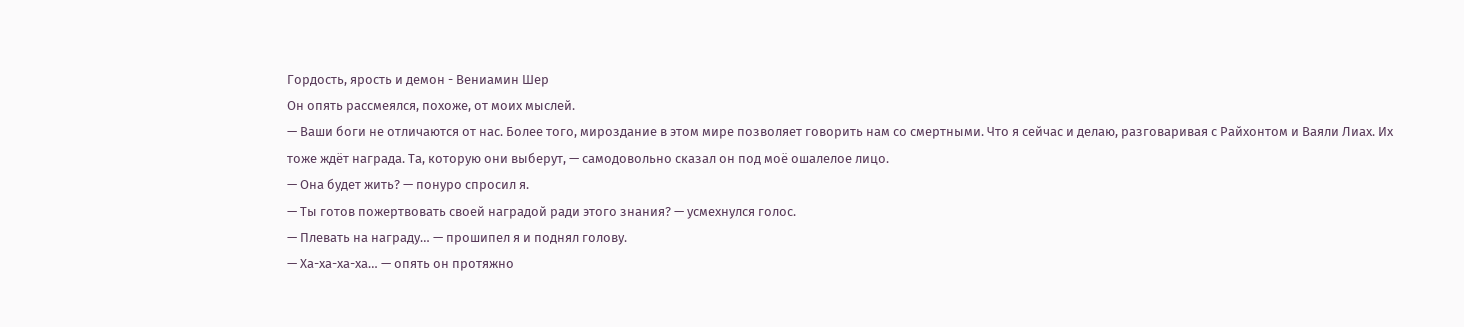Гордость, ярость и демон - Вениамин Шер
Он опять рассмеялся, похоже, от моих мыслей.
— Ваши боги не отличаются от нас. Более того, мироздание в этом мире позволяет говорить нам со смертными. Что я сейчас и делаю, разговаривая с Райхонтом и Ваяли Лиах. Их тоже ждёт награда. Та, которую они выберут, — самодовольно сказал он под моё ошалелое лицо.
— Она будет жить? — понуро спросил я.
— Ты готов пожертвовать своей наградой ради этого знания? — усмехнулся голос.
— Плевать на награду… — прошипел я и поднял голову.
— Ха-ха-ха-ха… — опять он протяжно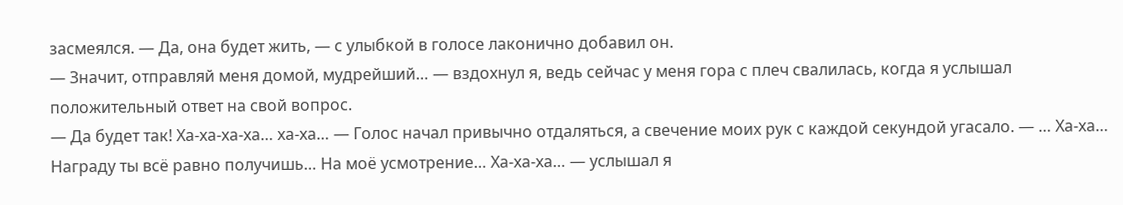засмеялся. — Да, она будет жить, — с улыбкой в голосе лаконично добавил он.
— Значит, отправляй меня домой, мудрейший… — вздохнул я, ведь сейчас у меня гора с плеч свалилась, когда я услышал положительный ответ на свой вопрос.
— Да будет так! Ха-ха-ха-ха… ха-ха… — Голос начал привычно отдаляться, а свечение моих рук с каждой секундой угасало. — … Ха-ха… Награду ты всё равно получишь… На моё усмотрение… Ха-ха-ха… — услышал я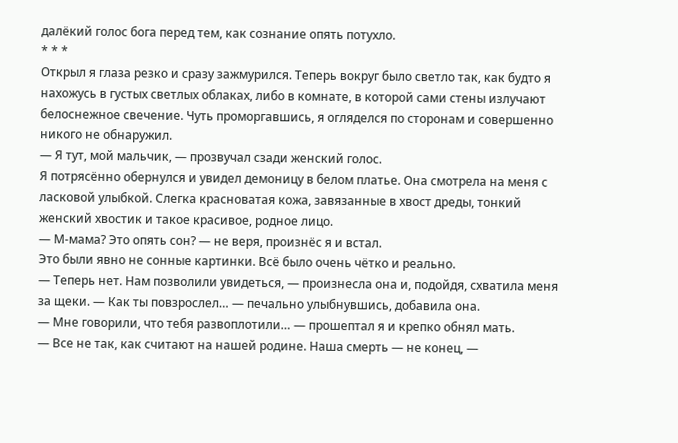далёкий голос бога перед тем, как сознание опять потухло.
* * *
Открыл я глаза резко и сразу зажмурился. Теперь вокруг было светло так, как будто я нахожусь в густых светлых облаках, либо в комнате, в которой сами стены излучают белоснежное свечение. Чуть проморгавшись, я огляделся по сторонам и совершенно никого не обнаружил.
— Я тут, мой мальчик, — прозвучал сзади женский голос.
Я потрясённо обернулся и увидел демоницу в белом платье. Она смотрела на меня с ласковой улыбкой. Слегка красноватая кожа, завязанные в хвост дреды, тонкий женский хвостик и такое красивое, родное лицо.
— М-мама? Это опять сон? — не веря, произнёс я и встал.
Это были явно не сонные картинки. Всё было очень чётко и реально.
— Теперь нет. Нам позволили увидеться, — произнесла она и, подойдя, схватила меня за щеки. — Как ты повзрослел… — печально улыбнувшись, добавила она.
— Мне говорили, что тебя развоплотили… — прошептал я и крепко обнял мать.
— Все не так, как считают на нашей родине. Наша смерть — не конец, —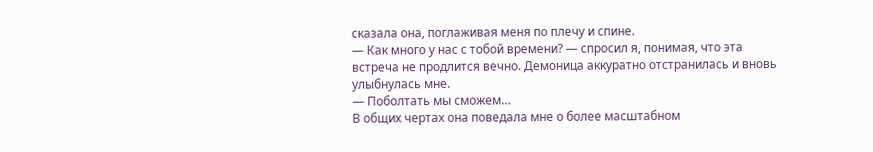сказала она, поглаживая меня по плечу и спине.
— Как много у нас с тобой времени? — спросил я, понимая, что эта встреча не продлится вечно. Демоница аккуратно отстранилась и вновь улыбнулась мне.
— Поболтать мы сможем…
В общих чертах она поведала мне о более масштабном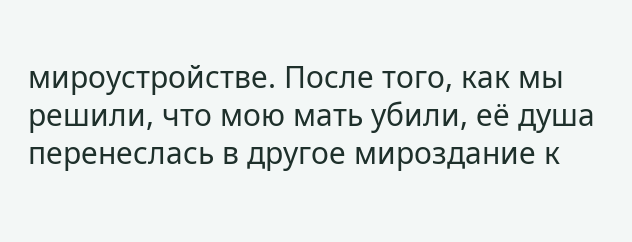мироустройстве. После того, как мы решили, что мою мать убили, её душа перенеслась в другое мироздание к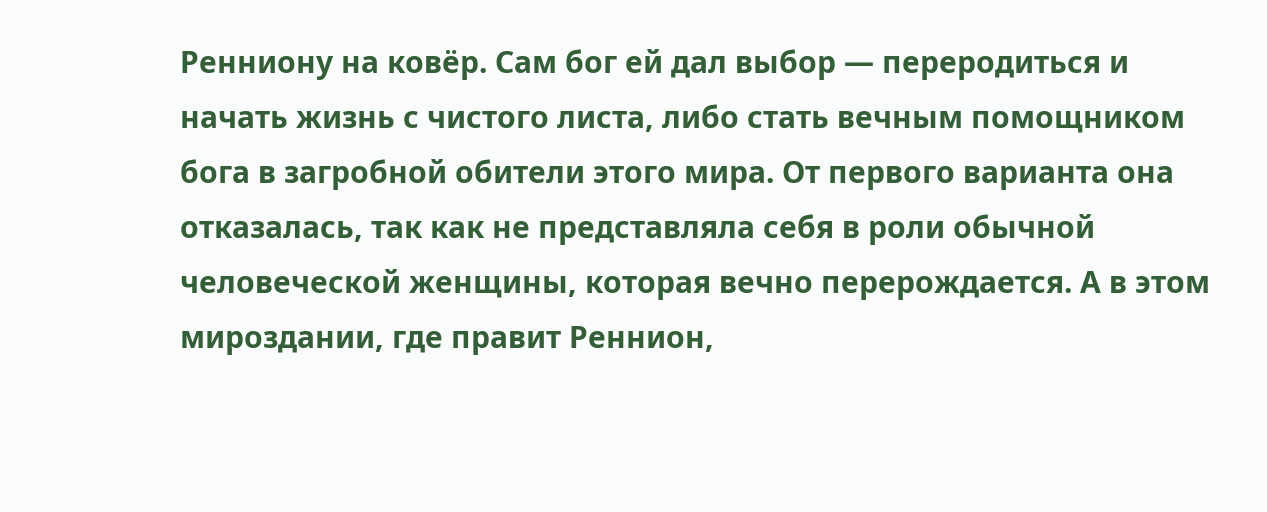Ренниону на ковёр. Сам бог ей дал выбор — переродиться и начать жизнь с чистого листа, либо стать вечным помощником бога в загробной обители этого мира. От первого варианта она отказалась, так как не представляла себя в роли обычной человеческой женщины, которая вечно перерождается. А в этом мироздании, где правит Реннион,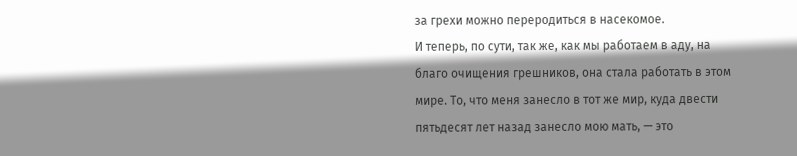за грехи можно переродиться в насекомое.
И теперь, по сути, так же, как мы работаем в аду, на благо очищения грешников, она стала работать в этом мире. То, что меня занесло в тот же мир, куда двести пятьдесят лет назад занесло мою мать, — это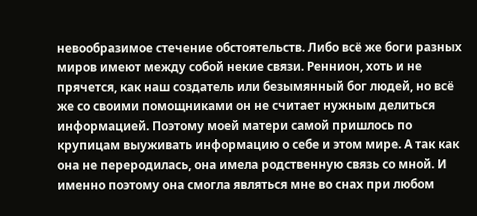невообразимое стечение обстоятельств. Либо всё же боги разных миров имеют между собой некие связи. Реннион, хоть и не прячется, как наш создатель или безымянный бог людей, но всё же со своими помощниками он не считает нужным делиться информацией. Поэтому моей матери самой пришлось по крупицам выуживать информацию о себе и этом мире. А так как она не переродилась, она имела родственную связь со мной. И именно поэтому она смогла являться мне во снах при любом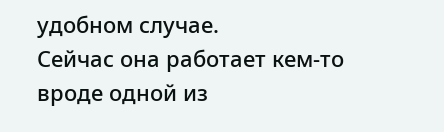удобном случае.
Сейчас она работает кем-то вроде одной из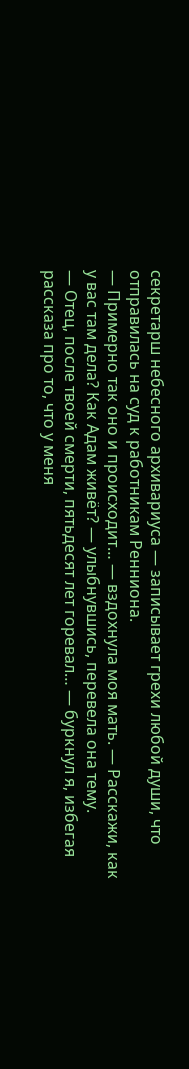секретарш небесного архивариуса — записывает грехи любой души, что отправилась на суд к работникам Ренниона.
— Примерно так оно и происходит… — вздохнула моя мать. — Расскажи, как у вас там дела? Как Адам живёт? — улыбнувшись, перевела она тему.
— Отец, после твоей смерти, пятьдесят лет горевал… — буркнул я, избегая рассказа про то, что у меня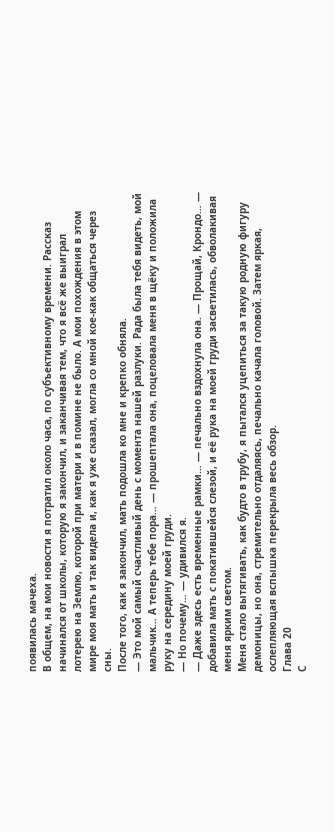появилась мачеха.
В общем, на мои новости я потратил около часа, по субъективному времени. Рассказ начинался от школы, которую я закончил, и заканчивая тем, что я всё же выиграл лотерею на Землю, которой при матери и в помине не было. А мои похождения в этом мире моя мать и так видела и, как я уже сказал, могла со мной кое-как общаться через сны.
После того, как я закончил, мать подошла ко мне и крепко обняла.
— Это мой самый счастливый день с момента нашей разлуки. Рада была тебя видеть, мой мальчик… А теперь тебе пора… — прошептала она, поцеловала меня в щёку и положила руку на середину моей груди.
— Но почему… — удивился я.
— Даже здесь есть временные рамки… — печально вздохнула она. — Прощай, Крондо… — добавила мать с покатившейся слезой, и её рука на моей груди засветилась, обволакивая меня ярким светом.
Меня стало вытягивать, как будто в трубу, я пытался уцепиться за такую родную фигуру демоницы, но она, стремительно отдаляясь, печально качала головой. Затем яркая, ослепляющая вспышка перекрыла весь обзор.
Глава 20
С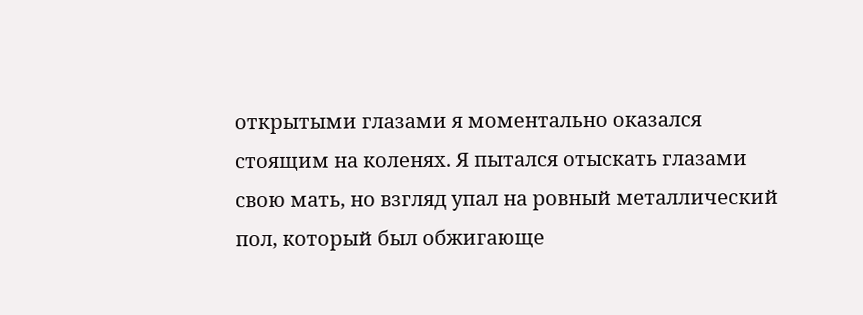открытыми глазами я моментально оказался стоящим на коленях. Я пытался отыскать глазами свою мать, но взгляд упал на ровный металлический пол, который был обжигающе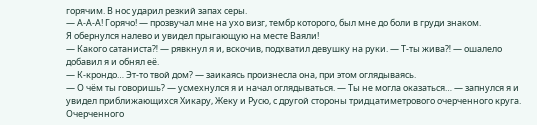горячим. В нос ударил резкий запах серы.
— А-А-А! Горячо! — прозвучал мне на ухо визг, тембр которого, был мне до боли в груди знаком.
Я обернулся налево и увидел прыгающую на месте Ваяли!
— Какого сатаниста⁈ — рявкнул я и, вскочив, подхватил девушку на руки. — Т-ты жива⁈ — ошалело добавил я и обнял её.
— К-крондо… Эт-то твой дом? — заикаясь произнесла она, при этом оглядываясь.
— О чём ты говоришь? — усмехнулся я и начал оглядываться. — Ты не могла оказаться… — запнулся я и увидел приближающихся Хикару, Жеку и Русю, с другой стороны тридцатиметрового очерченного круга. Очерченного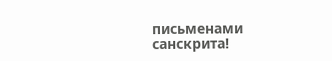письменами санскрита!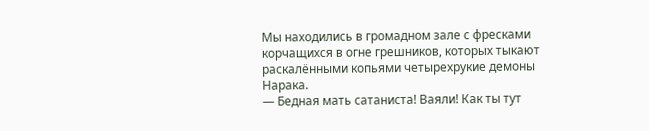Мы находились в громадном зале с фресками корчащихся в огне грешников, которых тыкают раскалёнными копьями четырехрукие демоны Нарака.
— Бедная мать сатаниста! Ваяли! Как ты тут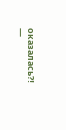оказалась⁈ —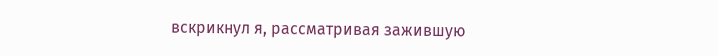вскрикнул я, рассматривая зажившую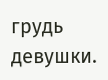грудь девушки.